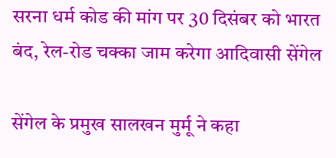सरना धर्म कोड की मांग पर 30 दिसंबर को भारत बंद, रेल-रोड चक्का जाम करेगा आदिवासी सेंगेल

सेंगेल के प्रमुख सालखन मुर्मू ने कहा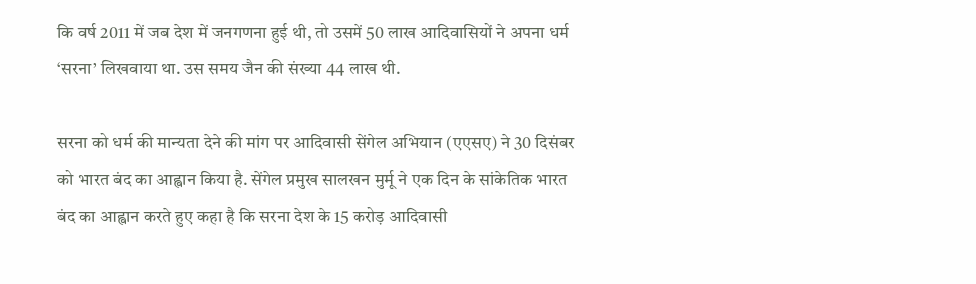कि वर्ष 2011 में जब देश में जनगणना हुई थी, तो उसमें 50 लाख आदिवासियों ने अपना धर्म ‘सरना’ लिखवाया था. उस समय जैन की संख्या 44 लाख थी.

सरना को धर्म की मान्यता देने की मांग पर आदिवासी सेंगेल अभियान (एएसए) ने 30 दिसंबर को भारत बंद का आह्वान किया है. सेंगेल प्रमुख सालखन मुर्मू ने एक दिन के सांकेतिक भारत बंद का आह्वान करते हुए कहा है कि सरना देश के 15 करोड़ आदिवासी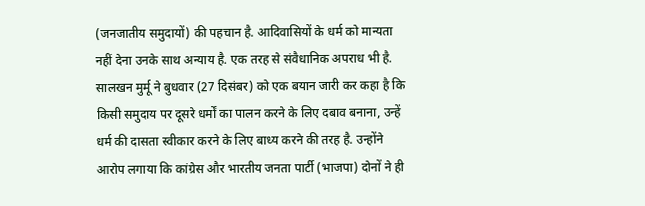(जनजातीय समुदायों) की पहचान है. आदिवासियों के धर्म को मान्यता नहीं देना उनके साथ अन्याय है. एक तरह से संवैधानिक अपराध भी है. सालखन मुर्मू ने बुधवार (27 दिसंबर) को एक बयान जारी कर कहा है कि किसी समुदाय पर दूसरे धर्मों का पालन करने के लिए दबाव बनाना, उन्हें धर्म की दासता स्वीकार करने के लिए बाध्य करने की तरह है. उन्होंने आरोप लगाया कि कांग्रेस और भारतीय जनता पार्टी (भाजपा) दोनों ने ही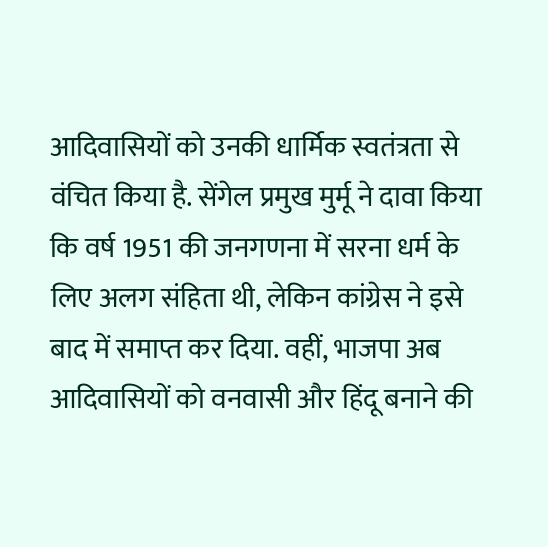आदिवासियों को उनकी धार्मिक स्वतंत्रता से वंचित किया है. सेंगेल प्रमुख मुर्मू ने दावा किया कि वर्ष 1951 की जनगणना में सरना धर्म के लिए अलग संहिता थी, लेकिन कांग्रेस ने इसे बाद में समाप्त कर दिया. वहीं, भाजपा अब आदिवासियों को वनवासी और हिंदू बनाने की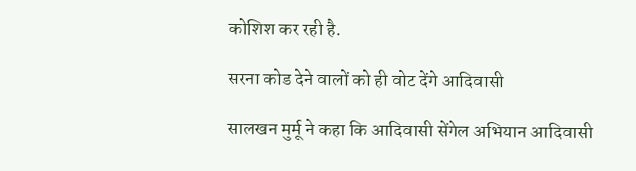कोशिश कर रही है.

सरना कोड देने वालों को ही वोट देंगे आदिवासी

सालखन मुर्मू ने कहा कि आदिवासी सेंगेल अभियान आदिवासी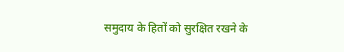समुदाय के हितों को सुरक्षित रखने के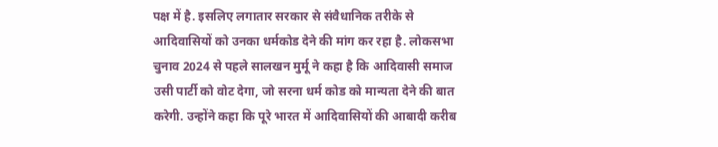पक्ष में है. इसलिए लगातार सरकार से संवैधानिक तरीके से आदिवासियों को उनका धर्मकोड देने की मांग कर रहा है. लोकसभा चुनाव 2024 से पहले सालखन मुर्मू ने कहा है कि आदिवासी समाज उसी पार्टी को वोट देगा, जो सरना धर्म कोड को मान्यता देने की बात करेगी. उन्होंने कहा कि पूरे भारत में आदिवासियों की आबादी करीब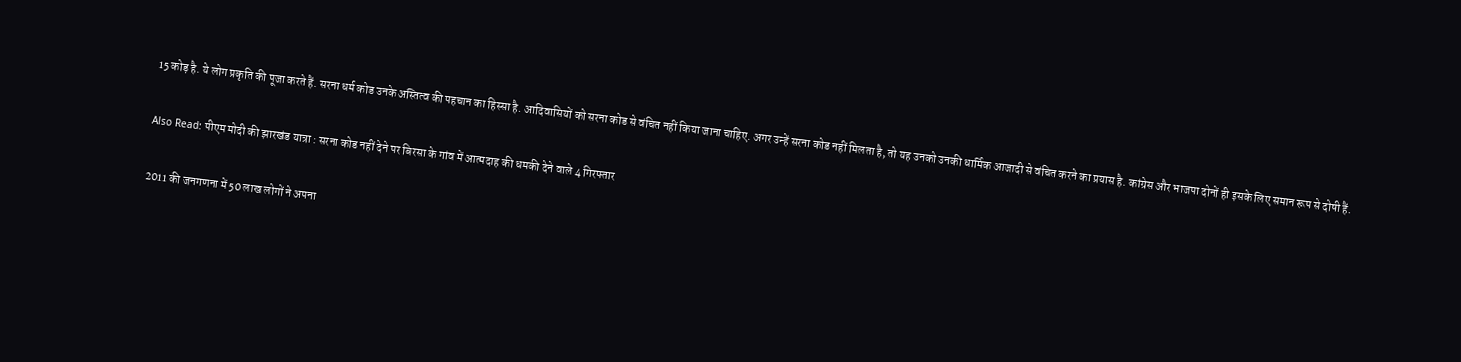15 कोड़ है. ये लोग प्रकृति की पूजा करते हैं. सरना धर्म कोड उनके अस्तित्व की पहचान का हिस्सा है. आदिवासियों को सरना कोड से वंचित नहीं किया जाना चाहिए. अगर उन्हें सरना कोड नहीं मिलता है, तो यह उनको उनकी धार्मिक आजादी से वंचित करने का प्रयास है. कांग्रेस और भाजपा दोनों ही इसके लिए समान रूप से दोषी हैं.

Also Read: पीएम मोदी की झारखंड यात्रा : सरना कोड नहीं देने पर बिरसा के गांव में आत्मदाह की धमकी देने वाले 4 गिरफ्तार

2011 की जनगणना में 50 लाख लोगों ने अपना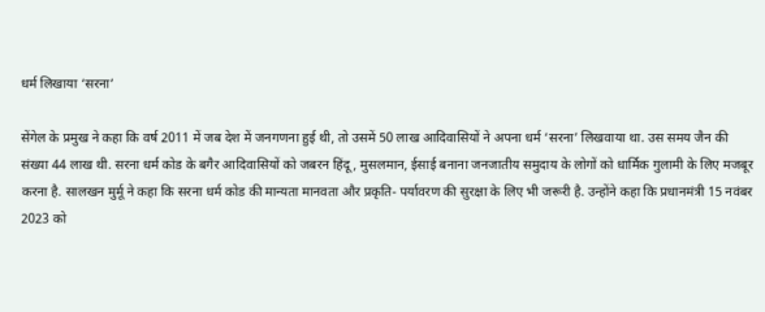धर्म लिखाया ‘सरना’

सेंगेल के प्रमुख ने कहा कि वर्ष 2011 में जब देश में जनगणना हुई थी, तो उसमें 50 लाख आदिवासियों ने अपना धर्म ‘सरना’ लिखवाया था. उस समय जैन की संख्या 44 लाख थी. सरना धर्म कोड के बगैर आदिवासियों को जबरन हिंदू, मुसलमान, ईसाई बनाना जनजातीय समुदाय के लोगों को धार्मिक गुलामी के लिए मजबूर करना है. सालखन मुर्मू ने कहा कि सरना धर्म कोड की मान्यता मानवता और प्रकृति- पर्यावरण की सुरक्षा के लिए भी जरूरी है. उन्होंने कहा कि प्रधानमंत्री 15 नवंबर 2023 को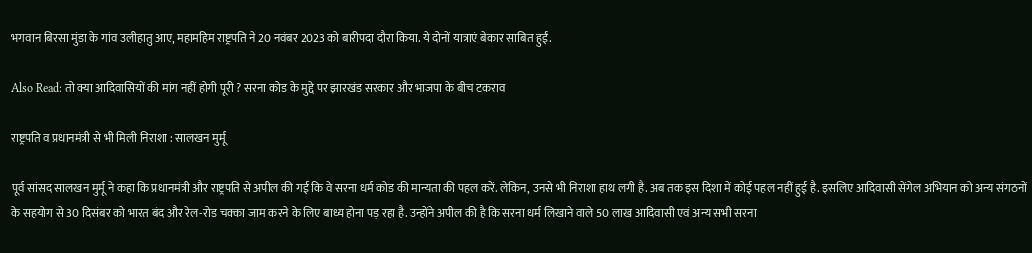भगवान बिरसा मुंडा के गांव उलीहातु आए, महामहिम राष्ट्रपति ने 20 नवंबर 2023 को बारीपदा दौरा किया. ये दोनों यात्राएं बेकार साबित हुईं.

Also Read: तो क्या आदिवासियों की मांग नहीं होगी पूरी ? सरना कोड के मुद्दे पर झारखंड सरकार और भाजपा के बीच टकराव

राष्ट्रपति व प्रधानमंत्री से भी मिली निराशा : सालखन मुर्मू

पूर्व सांसद सालखन मुर्मू ने कहा कि प्रधानमंत्री और राष्ट्रपति से अपील की गई कि वे सरना धर्म कोड की मान्यता की पहल करें. लेकिन, उनसे भी निराशा हाथ लगी है. अब तक इस दिशा में कोई पहल नहीं हुई है. इसलिए आदिवासी सेंगेल अभियान को अन्य संगठनों के सहयोग से 30 दिसंबर को भारत बंद और रेल-रोड चक्का जाम करने के लिए बाध्य होना पड़ रहा है. उन्होंने अपील की है कि सरना धर्म लिखाने वाले 50 लाख आदिवासी एवं अन्य सभी सरना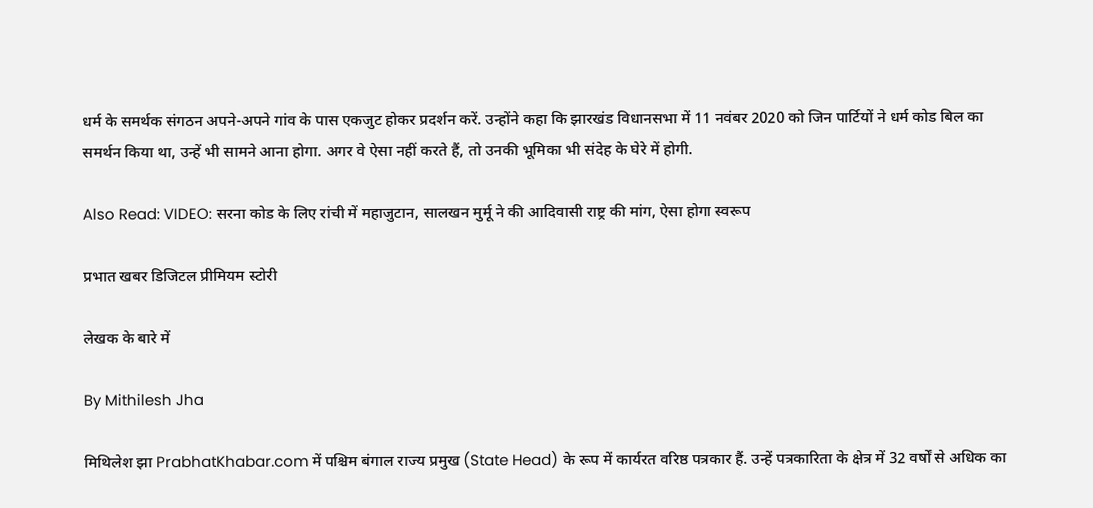धर्म के समर्थक संगठन अपने-अपने गांव के पास एकजुट होकर प्रदर्शन करें. उन्होंने कहा कि झारखंड विधानसभा में 11 नवंबर 2020 को जिन पार्टियों ने धर्म कोड बिल का समर्थन किया था, उन्हें भी सामने आना होगा. अगर वे ऐसा नहीं करते हैं, तो उनकी भूमिका भी संदेह के घेरे में होगी.

Also Read: VIDEO: सरना कोड के लिए रांची में महाजुटान, सालखन मुर्मू ने की आदिवासी राष्ट्र की मांग, ऐसा होगा स्वरूप

प्रभात खबर डिजिटल प्रीमियम स्टोरी

लेखक के बारे में

By Mithilesh Jha

मिथिलेश झा PrabhatKhabar.com में पश्चिम बंगाल राज्य प्रमुख (State Head) के रूप में कार्यरत वरिष्ठ पत्रकार हैं. उन्हें पत्रकारिता के क्षेत्र में 32 वर्षों से अधिक का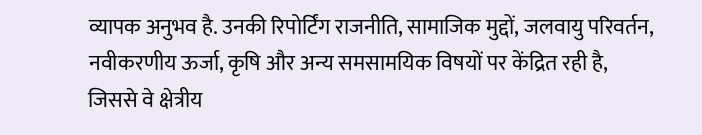व्यापक अनुभव है. उनकी रिपोर्टिंग राजनीति, सामाजिक मुद्दों, जलवायु परिवर्तन, नवीकरणीय ऊर्जा, कृषि और अन्य समसामयिक विषयों पर केंद्रित रही है, जिससे वे क्षेत्रीय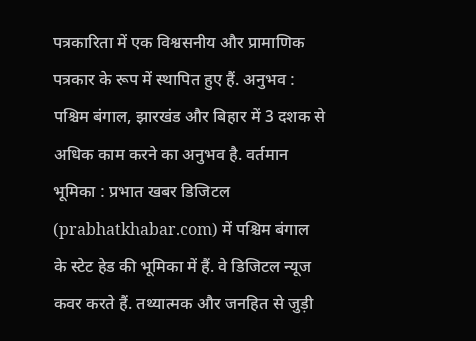पत्रकारिता में एक विश्वसनीय और प्रामाणिक पत्रकार के रूप में स्थापित हुए हैं. अनुभव : पश्चिम बंगाल, झारखंड और बिहार में 3 दशक से अधिक काम करने का अनुभव है. वर्तमान भूमिका : प्रभात खबर डिजिटल (prabhatkhabar.com) में पश्चिम बंगाल के स्टेट हेड की भूमिका में हैं. वे डिजिटल न्यूज कवर करते हैं. तथ्यात्मक और जनहित से जुड़ी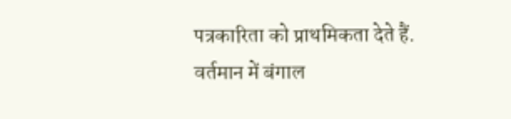पत्रकारिता को प्राथमिकता देते हैं. वर्तमान में बंगाल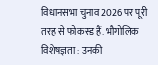विधानसभा चुनाव 2026 पर पूरी तरह से फोकस्ड हैं. भौगोलिक विशेषज्ञता : उनकी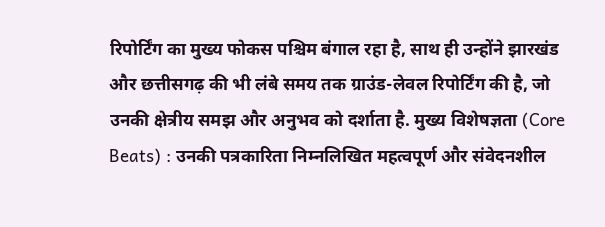रिपोर्टिंग का मुख्य फोकस पश्चिम बंगाल रहा है, साथ ही उन्होंने झारखंड और छत्तीसगढ़ की भी लंबे समय तक ग्राउंड-लेवल रिपोर्टिंग की है, जो उनकी क्षेत्रीय समझ और अनुभव को दर्शाता है. मुख्य विशेषज्ञता (Core Beats) : उनकी पत्रकारिता निम्नलिखित महत्वपूर्ण और संवेदनशील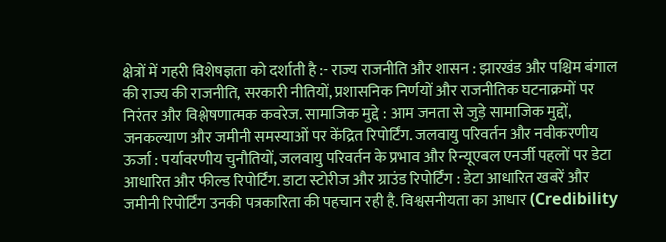क्षेत्रों में गहरी विशेषज्ञता को दर्शाती है :- राज्य राजनीति और शासन : झारखंड और पश्चिम बंगाल की राज्य की राजनीति, सरकारी नीतियों, प्रशासनिक निर्णयों और राजनीतिक घटनाक्रमों पर निरंतर और विश्लेषणात्मक कवरेज. सामाजिक मुद्दे : आम जनता से जुड़े सामाजिक मुद्दों, जनकल्याण और जमीनी समस्याओं पर केंद्रित रिपोर्टिंग. जलवायु परिवर्तन और नवीकरणीय ऊर्जा : पर्यावरणीय चुनौतियों, जलवायु परिवर्तन के प्रभाव और रिन्यूएबल एनर्जी पहलों पर डेटा आधारित और फील्ड रिपोर्टिंग. डाटा स्टोरीज और ग्राउंड रिपोर्टिंग : डेटा आधारित खबरें और जमीनी रिपोर्टिंग उनकी पत्रकारिता की पहचान रही है. विश्वसनीयता का आधार (Credibility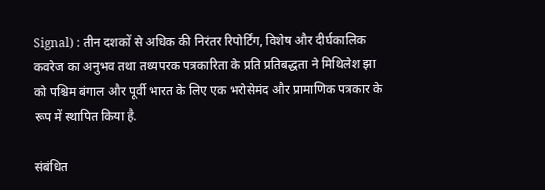Signal) : तीन दशकों से अधिक की निरंतर रिपोर्टिंग, विशेष और दीर्घकालिक कवरेज का अनुभव तथा तथ्यपरक पत्रकारिता के प्रति प्रतिबद्धता ने मिथिलेश झा को पश्चिम बंगाल और पूर्वी भारत के लिए एक भरोसेमंद और प्रामाणिक पत्रकार के रूप में स्थापित किया है.

संबंधित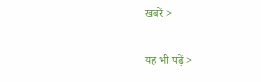खबरें >

यह भी पढ़ें >